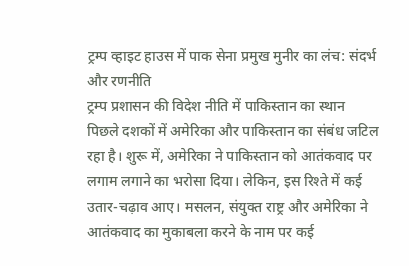ट्रम्प व्हाइट हाउस में पाक सेना प्रमुख मुनीर का लंच: संदर्भ और रणनीति
ट्रम्प प्रशासन की विदेश नीति में पाकिस्तान का स्थान
पिछले दशकों में अमेरिका और पाकिस्तान का संबंध जटिल रहा है। शुरू में, अमेरिका ने पाकिस्तान को आतंकवाद पर लगाम लगाने का भरोसा दिया। लेकिन, इस रिश्ते में कई उतार-चढ़ाव आए। मसलन, संयुक्त राष्ट्र और अमेरिका ने आतंकवाद का मुकाबला करने के नाम पर कई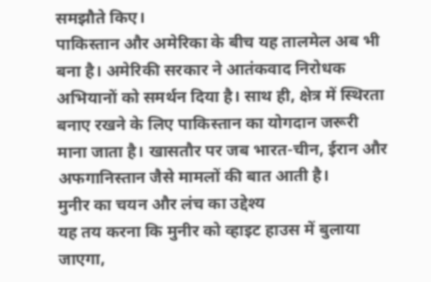समझौते किए।
पाकिस्तान और अमेरिका के बीच यह तालमेल अब भी बना है। अमेरिकी सरकार ने आतंकवाद निरोधक अभियानों को समर्थन दिया है। साथ ही, क्षेत्र में स्थिरता बनाए रखने के लिए पाकिस्तान का योगदान जरूरी माना जाता है। खासतौर पर जब भारत-चीन, ईरान और अफगानिस्तान जैसे मामलों की बात आती है।
मुनीर का चयन और लंच का उद्देश्य
यह तय करना कि मुनीर को व्हाइट हाउस में बुलाया जाएगा,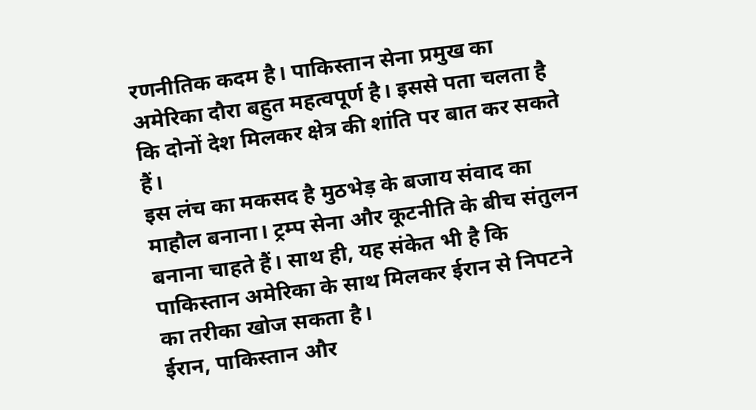रणनीतिक कदम है। पाकिस्तान सेना प्रमुख का अमेरिका दौरा बहुत महत्वपूर्ण है। इससे पता चलता है कि दोनों देश मिलकर क्षेत्र की शांति पर बात कर सकते हैं।
इस लंच का मकसद है मुठभेड़ के बजाय संवाद का माहौल बनाना। ट्रम्प सेना और कूटनीति के बीच संतुलन बनाना चाहते हैं। साथ ही, यह संकेत भी है कि पाकिस्तान अमेरिका के साथ मिलकर ईरान से निपटने का तरीका खोज सकता है।
ईरान, पाकिस्तान और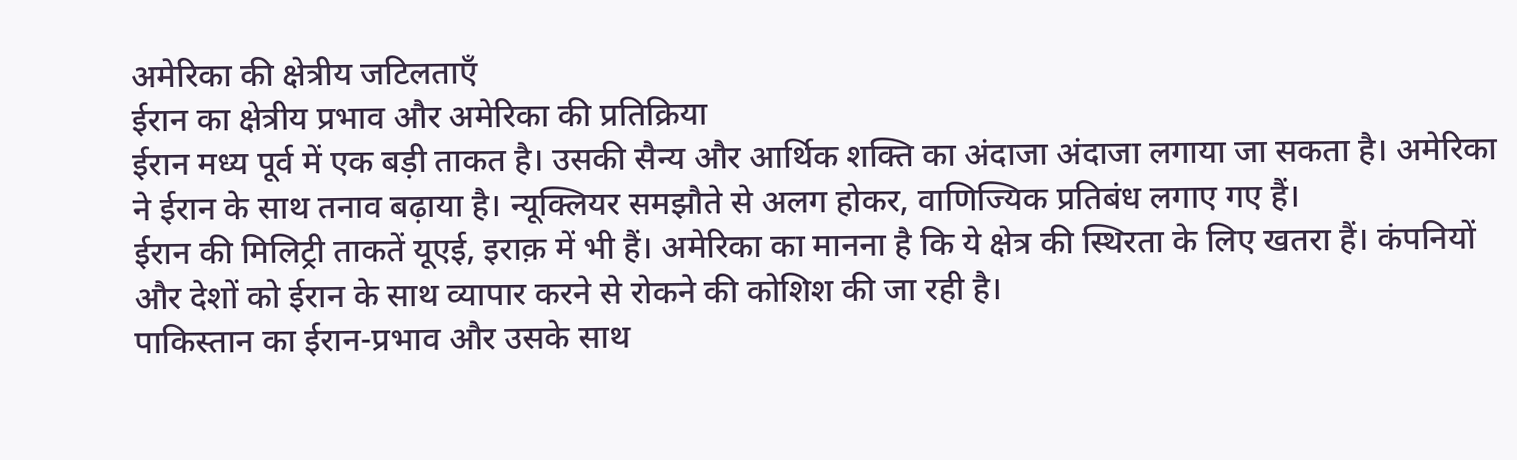अमेरिका की क्षेत्रीय जटिलताएँ
ईरान का क्षेत्रीय प्रभाव और अमेरिका की प्रतिक्रिया
ईरान मध्य पूर्व में एक बड़ी ताकत है। उसकी सैन्य और आर्थिक शक्ति का अंदाजा अंदाजा लगाया जा सकता है। अमेरिका ने ईरान के साथ तनाव बढ़ाया है। न्यूक्लियर समझौते से अलग होकर, वाणिज्यिक प्रतिबंध लगाए गए हैं।
ईरान की मिलिट्री ताकतें यूएई, इराक़ में भी हैं। अमेरिका का मानना है कि ये क्षेत्र की स्थिरता के लिए खतरा हैं। कंपनियों और देशों को ईरान के साथ व्यापार करने से रोकने की कोशिश की जा रही है।
पाकिस्तान का ईरान-प्रभाव और उसके साथ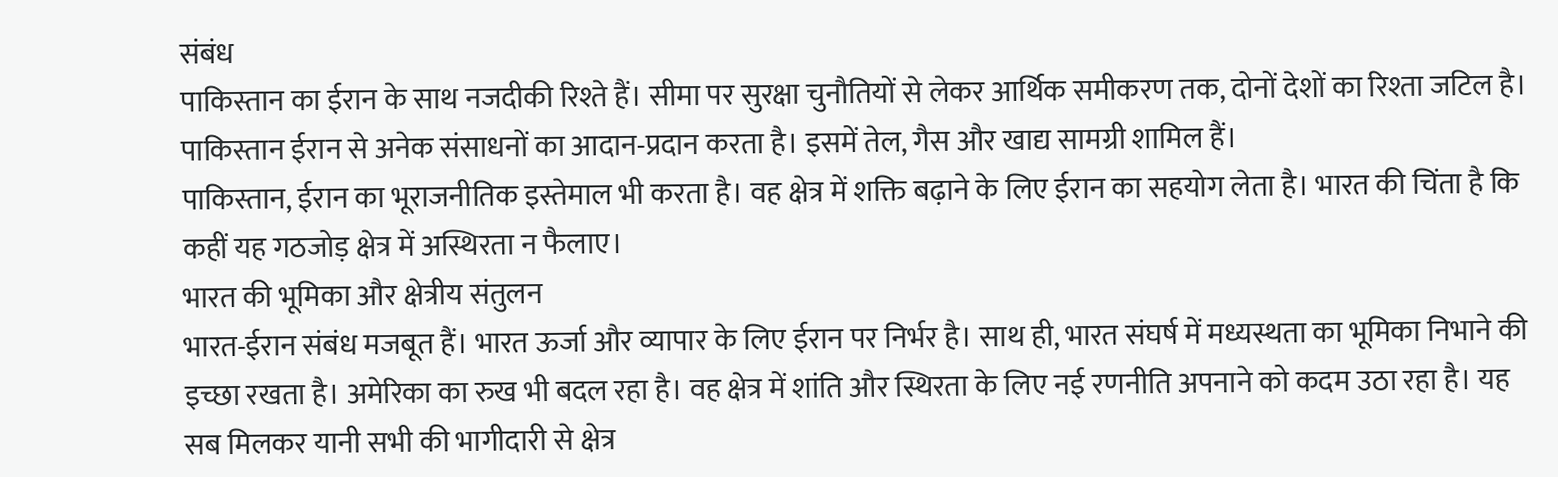संबंध
पाकिस्तान का ईरान के साथ नजदीकी रिश्ते हैं। सीमा पर सुरक्षा चुनौतियों से लेकर आर्थिक समीकरण तक, दोनों देशों का रिश्ता जटिल है। पाकिस्तान ईरान से अनेक संसाधनों का आदान-प्रदान करता है। इसमें तेल, गैस और खाद्य सामग्री शामिल हैं।
पाकिस्तान, ईरान का भूराजनीतिक इस्तेमाल भी करता है। वह क्षेत्र में शक्ति बढ़ाने के लिए ईरान का सहयोग लेता है। भारत की चिंता है कि कहीं यह गठजोड़ क्षेत्र में अस्थिरता न फैलाए।
भारत की भूमिका और क्षेत्रीय संतुलन
भारत-ईरान संबंध मजबूत हैं। भारत ऊर्जा और व्यापार के लिए ईरान पर निर्भर है। साथ ही, भारत संघर्ष में मध्यस्थता का भूमिका निभाने की इच्छा रखता है। अमेरिका का रुख भी बदल रहा है। वह क्षेत्र में शांति और स्थिरता के लिए नई रणनीति अपनाने को कदम उठा रहा है। यह सब मिलकर यानी सभी की भागीदारी से क्षेत्र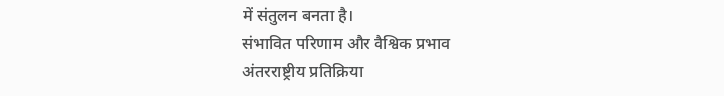में संतुलन बनता है।
संभावित परिणाम और वैश्विक प्रभाव
अंतरराष्ट्रीय प्रतिक्रिया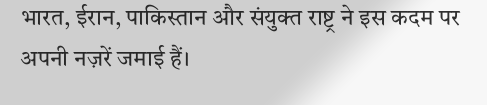भारत, ईरान, पाकिस्तान और संयुक्त राष्ट्र ने इस कदम पर अपनी नज़रें जमाई हैं।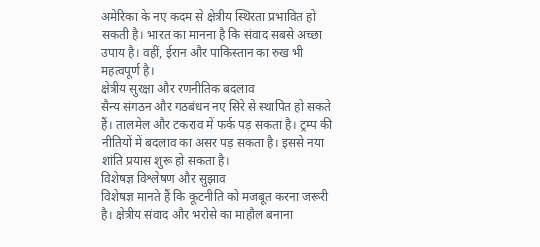अमेरिका के नए कदम से क्षेत्रीय स्थिरता प्रभावित हो सकती है। भारत का मानना है कि संवाद सबसे अच्छा उपाय है। वहीं, ईरान और पाकिस्तान का रुख भी महत्वपूर्ण है।
क्षेत्रीय सुरक्षा और रणनीतिक बदलाव
सैन्य संगठन और गठबंधन नए सिरे से स्थापित हो सकते हैं। तालमेल और टकराव में फर्क पड़ सकता है। ट्रम्प की नीतियों में बदलाव का असर पड़ सकता है। इससे नया शांति प्रयास शुरू हो सकता है।
विशेषज्ञ विश्लेषण और सुझाव
विशेषज्ञ मानते हैं कि कूटनीति को मजबूत करना जरूरी है। क्षेत्रीय संवाद और भरोसे का माहौल बनाना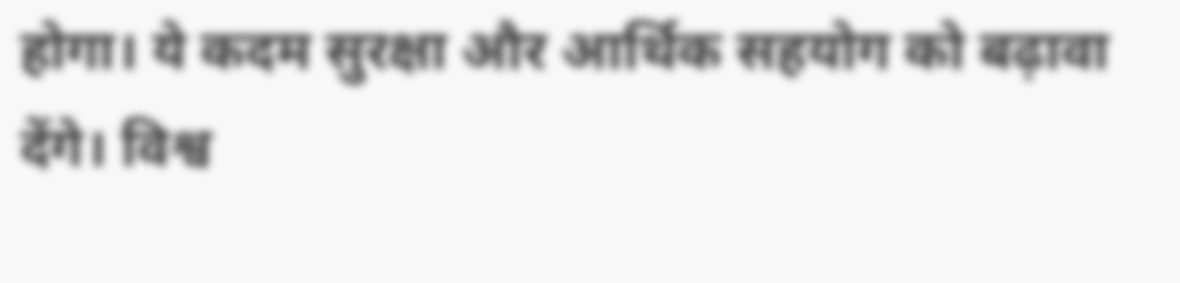होगा। ये कदम सुरक्षा और आर्थिक सहयोग को बढ़ावा देंगे। विश्व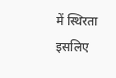में स्थिरता इसलिए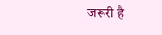जरूरी है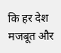कि हर देश मजबूत और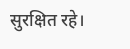सुरक्षित रहे।